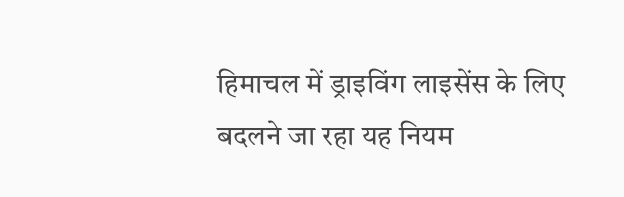हिमाचल में ड्राइविंग लाइसेंस के लिए बदलने जा रहा यह नियम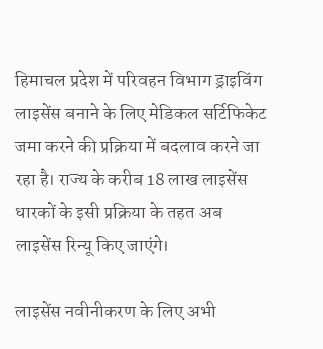हिमाचल प्रदेश में परिवहन विभाग ड्राइविंग लाइसेंस बनाने के लिए मेडिकल सर्टिफिकेट जमा करने की प्रक्रिया में बदलाव करने जा रहा है। राज्य के करीब 18 लाख लाइसेंस धारकों के इसी प्रक्रिया के तहत अब लाइसेंस रिन्यू किए जाएंगे।

लाइसेंस नवीनीकरण के लिए अभी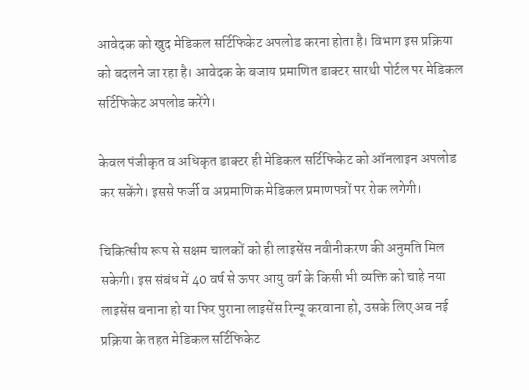आवेदक को खुद मेडिकल सर्टिफिकेट अपलोड करना होता है। विभाग इस प्रक्रिया को बदलने जा रहा है। आवेदक के बजाय प्रमाणित डाक्टर सारथी पोर्टल पर मेडिकल सर्टिफिकेट अपलोड करेंगे।

केवल पंजीकृत व अधिकृत डाक्टर ही मेडिकल सर्टिफिकेट को ऑनलाइन अपलोड कर सकेंगे। इससे फर्जी व अप्रमाणिक मेडिकल प्रमाणपत्रों पर रोक लगेगी।

चिकित्सीय रूप से सक्षम चालकों को ही लाइसेंस नवीनीकरण की अनुमति मिल सकेगी। इस संबंध में 40 वर्ष से ऊपर आयु वर्ग के किसी भी व्यक्ति को चाहे नया लाइसेंस बनाना हो या फिर पुराना लाइसेंस रिन्यू करवाना हो, उसके लिए अब नई प्रक्रिया के तहत मेडिकल सर्टिफिकेट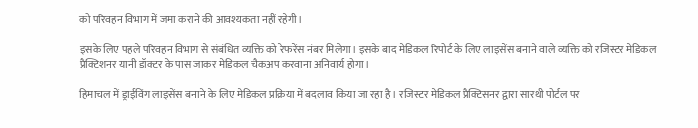को परिवहन विभाग में जमा कराने की आवश्यकता नहीं रहेगी।

इसके लिए पहले परिवहन विभाग से संबंधित व्यक्ति को रेफरेंस नंबर मिलेगा। इसके बाद मेडिकल रिपोर्ट के लिए लाइसेंस बनाने वाले व्यक्ति को रजिस्टर मेडिकल प्रैक्टिशनर यानी डॉक्टर के पास जाकर मेडिकल चैकअप करवाना अनिवार्य होगा।

हिमाचल में ड्राईविंग लाइसेंस बनाने के लिए मेडिकल प्रक्रिया में बदलाव किया जा रहा है। रजिस्टर मेडिकल प्रैक्टिसनर द्वारा सारथी पोर्टल पर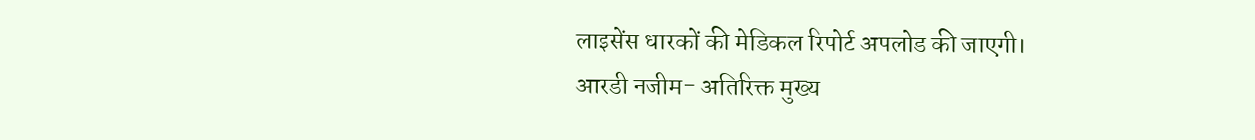लाइसेंस धारकों की मेडिकल रिपोर्ट अपलोड की जाएगी।
आरडी नजीम- अतिरिक्त मुख्य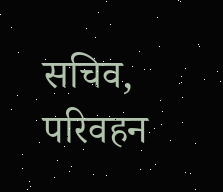सचिव, परिवहन